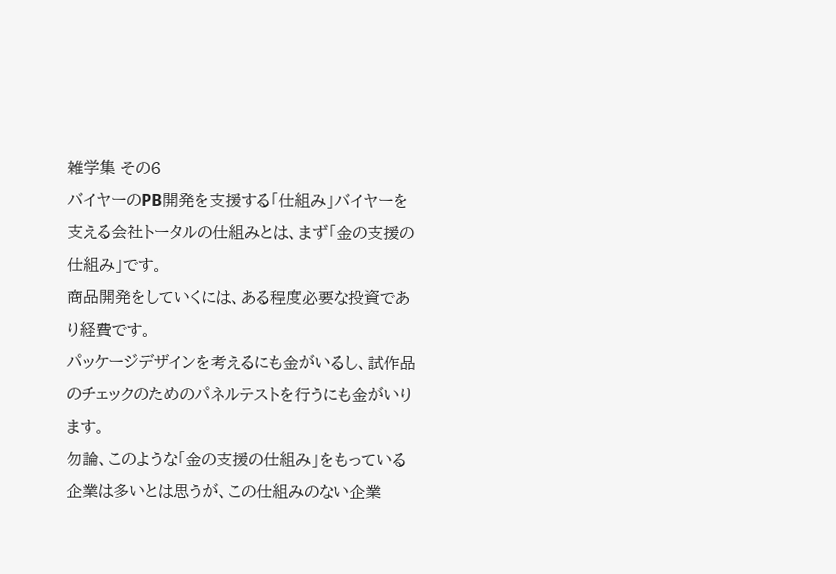雑学集 その6
バイヤーのPB開発を支援する「仕組み」バイヤーを支える会社トータルの仕組みとは、まず「金の支援の仕組み」です。
商品開発をしていくには、ある程度必要な投資であり経費です。
パッケージデザインを考えるにも金がいるし、試作品のチェックのためのパネルテストを行うにも金がいります。
勿論、このような「金の支援の仕組み」をもっている企業は多いとは思うが、この仕組みのない企業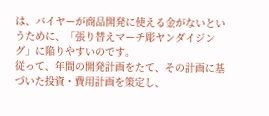は、バイヤーが商品開発に使える金がないというために、「張り替えマーチ彫ヤンダイジング」に陥りやすいのです。
従って、年間の開発計画をたて、その計画に基づいた投資・費用計画を策定し、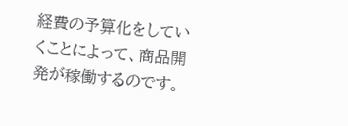経費の予算化をしていくことによって、商品開発が稼働するのです。